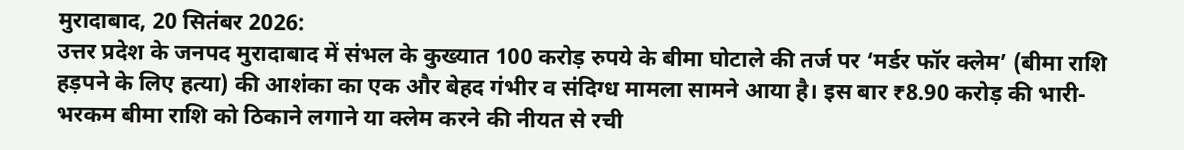मुरादाबाद, 20 सितंबर 2026:
उत्तर प्रदेश के जनपद मुरादाबाद में संभल के कुख्यात 100 करोड़ रुपये के बीमा घोटाले की तर्ज पर ‘मर्डर फॉर क्लेम’ (बीमा राशि हड़पने के लिए हत्या) की आशंका का एक और बेहद गंभीर व संदिग्ध मामला सामने आया है। इस बार ₹8.90 करोड़ की भारी-भरकम बीमा राशि को ठिकाने लगाने या क्लेम करने की नीयत से रची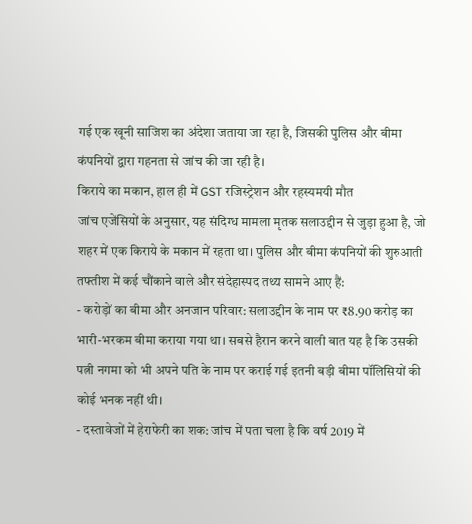गई एक खूनी साजिश का अंदेशा जताया जा रहा है, जिसकी पुलिस और बीमा कंपनियों द्वारा गहनता से जांच की जा रही है।
किराये का मकान, हाल ही में GST रजिस्ट्रेशन और रहस्यमयी मौत
जांच एजेंसियों के अनुसार, यह संदिग्ध मामला मृतक सलाउद्दीन से जुड़ा हुआ है, जो शहर में एक किराये के मकान में रहता था। पुलिस और बीमा कंपनियों की शुरुआती तफ्तीश में कई चौंकाने वाले और संदेहास्पद तथ्य सामने आए हैं:
- करोड़ों का बीमा और अनजान परिवार: सलाउद्दीन के नाम पर ₹8.90 करोड़ का भारी-भरकम बीमा कराया गया था। सबसे हैरान करने वाली बात यह है कि उसकी पत्नी नगमा को भी अपने पति के नाम पर कराई गई इतनी बड़ी बीमा पॉलिसियों की कोई भनक नहीं थी।
- दस्तावेजों में हेराफेरी का शक: जांच में पता चला है कि वर्ष 2019 में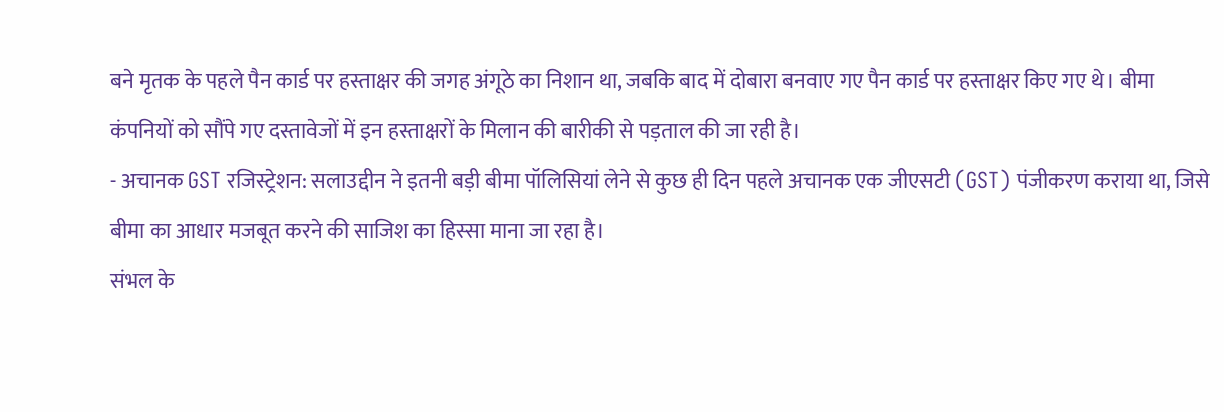बने मृतक के पहले पैन कार्ड पर हस्ताक्षर की जगह अंगूठे का निशान था, जबकि बाद में दोबारा बनवाए गए पैन कार्ड पर हस्ताक्षर किए गए थे। बीमा कंपनियों को सौंपे गए दस्तावेजों में इन हस्ताक्षरों के मिलान की बारीकी से पड़ताल की जा रही है।
- अचानक GST रजिस्ट्रेशन: सलाउद्दीन ने इतनी बड़ी बीमा पॉलिसियां लेने से कुछ ही दिन पहले अचानक एक जीएसटी (GST) पंजीकरण कराया था, जिसे बीमा का आधार मजबूत करने की साजिश का हिस्सा माना जा रहा है।
संभल के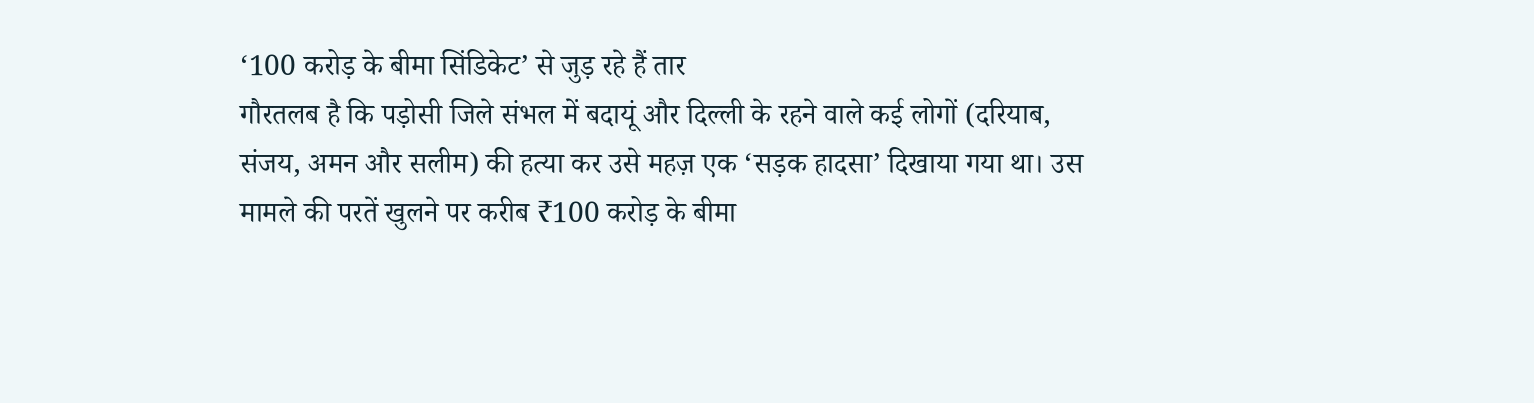‘100 करोड़ के बीमा सिंडिकेट’ से जुड़ रहे हैं तार
गौरतलब है कि पड़ोसी जिले संभल में बदायूं और दिल्ली के रहने वाले कई लोगों (दरियाब, संजय, अमन और सलीम) की हत्या कर उसे महज़ एक ‘सड़क हादसा’ दिखाया गया था। उस मामले की परतें खुलने पर करीब ₹100 करोड़ के बीमा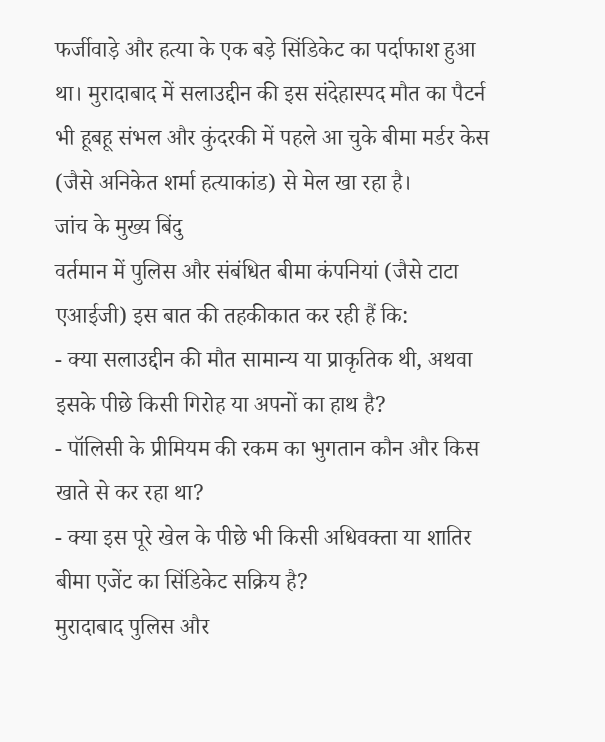फर्जीवाड़े और हत्या के एक बड़े सिंडिकेट का पर्दाफाश हुआ था। मुरादाबाद में सलाउद्दीन की इस संदेहास्पद मौत का पैटर्न भी हूबहू संभल और कुंदरकी में पहले आ चुके बीमा मर्डर केस (जैसे अनिकेत शर्मा हत्याकांड) से मेल खा रहा है।
जांच के मुख्य बिंदु
वर्तमान में पुलिस और संबंधित बीमा कंपनियां (जैसे टाटा एआईजी) इस बात की तहकीकात कर रही हैं कि:
- क्या सलाउद्दीन की मौत सामान्य या प्राकृतिक थी, अथवा इसके पीछे किसी गिरोह या अपनों का हाथ है?
- पॉलिसी के प्रीमियम की रकम का भुगतान कौन और किस खाते से कर रहा था?
- क्या इस पूरे खेल के पीछे भी किसी अधिवक्ता या शातिर बीमा एजेंट का सिंडिकेट सक्रिय है?
मुरादाबाद पुलिस और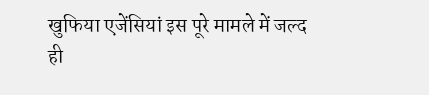खुफिया एजेंसियां इस पूरे मामले में जल्द ही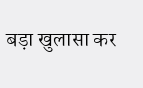बड़ा खुलासा कर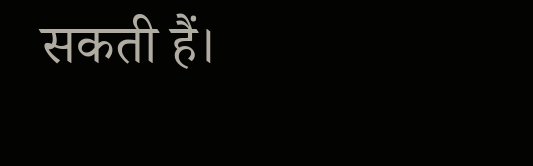सकती हैं।